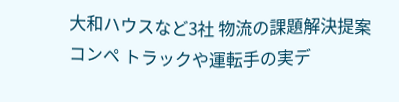大和ハウスなど3社 物流の課題解決提案コンペ トラックや運転手の実デ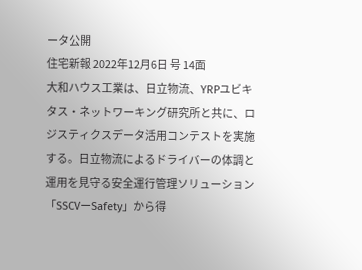ータ公開
住宅新報 2022年12月6日 号 14面
大和ハウス工業は、日立物流、YRPユビキタス・ネットワーキング研究所と共に、ロジスティクスデータ活用コンテストを実施する。日立物流によるドライバーの体調と運用を見守る安全運行管理ソリューション「SSCVーSafety」から得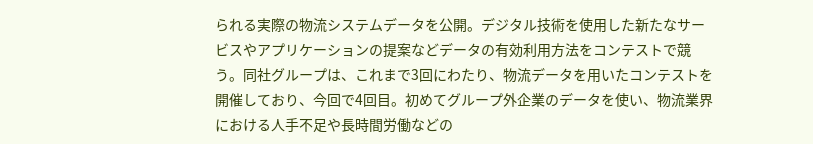られる実際の物流システムデータを公開。デジタル技術を使用した新たなサービスやアプリケーションの提案などデータの有効利用方法をコンテストで競う。同社グループは、これまで3回にわたり、物流データを用いたコンテストを開催しており、今回で4回目。初めてグループ外企業のデータを使い、物流業界における人手不足や長時間労働などの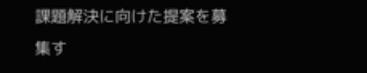課題解決に向けた提案を募集す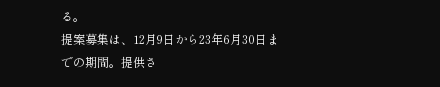る。
提案募集は、12月9日から23年6月30日までの期間。提供さ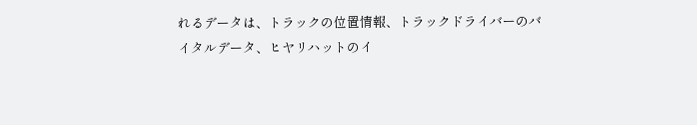れるデータは、トラックの位置情報、トラックドライバーのバイタルデータ、ヒヤリハットのイ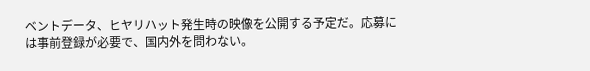ベントデータ、ヒヤリハット発生時の映像を公開する予定だ。応募には事前登録が必要で、国内外を問わない。